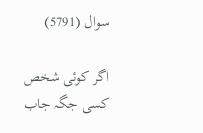سوال (5791)

اگر کوئی شخص کسی جگہ جاب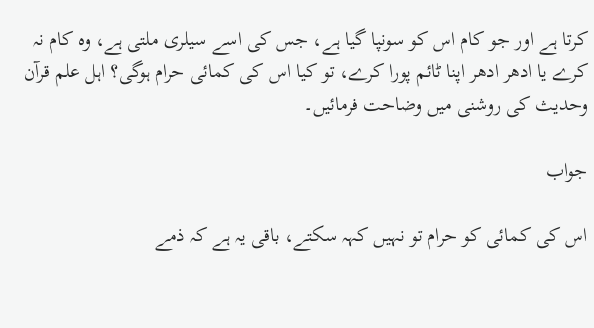کرتا ہے اور جو کام اس کو سونپا گیا ہے، جس کی اسے سیلری ملتی ہے، وہ کام نہ کرے یا ادھر ادھر اپنا ٹائم پورا کرے، تو کیا اس کی کمائی حرام ہوگی؟ اہل علم قرآن وحدیث کی روشنی میں وضاحت فرمائیں۔

جواب

اس کی کمائی کو حرام تو نہیں کہہ سکتے، باقی یہ ہے کہ ذمے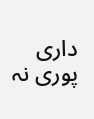داری پوری نہ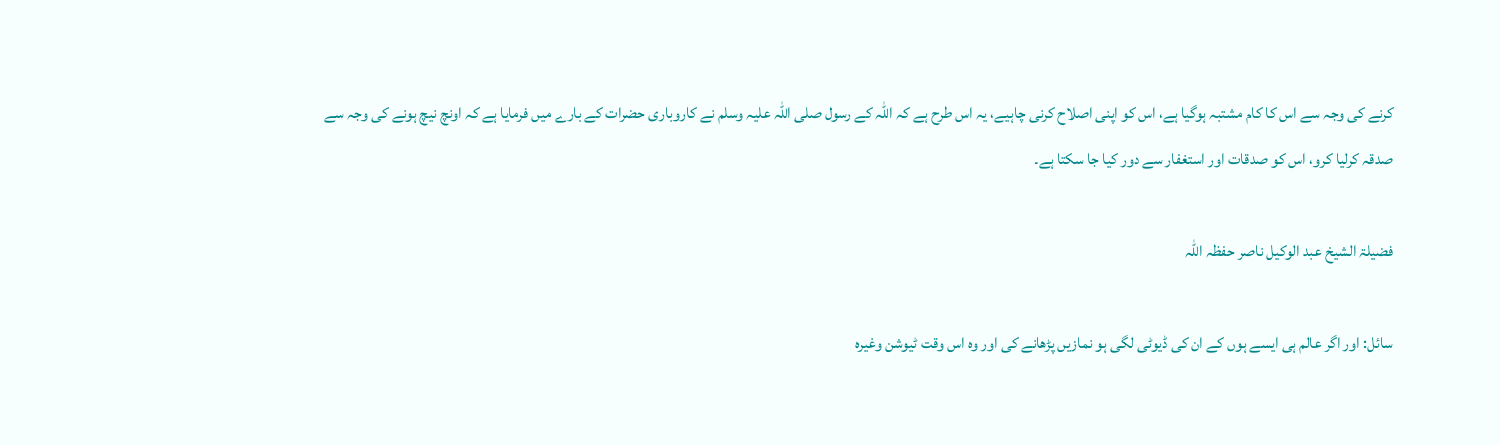کرنے کی وجہ سے اس کا کام مشتبہ ہوگیا ہے، اس کو اپنی اصلاح کرنی چاہیے، یہ اس طرح ہے کہ اللہ کے رسول صلی اللہ علیہ وسلم نے کاروباری حضرات کے بارے میں فرمایا ہے کہ اونچ نیچ ہونے کی وجہ سے صدقہ کرلیا کرو، اس کو صدقات اور استغفار سے دور کیا جا سکتا ہے۔

فضیلۃ الشیخ عبد الوکیل ناصر حفظہ اللہ

سائل: اور اگر عالم ہی ایسے ہوں کے ان کی ڈیوٹی لگی ہو نمازیں پڑھانے کی اور وہ اس وقت ٹیوشن وغیرہ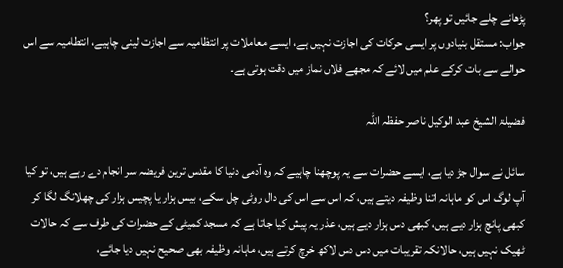پڑھانے چلے جائیں تو پھر؟
جواب: مستقل بنیادوں پر ایسی حرکات کی اجازت نہیں ہے، ایسے معاملات پر انتظامیہ سے اجازت لینی چاہیے، انتطامیہ سے اس حوالے سے بات کرکے علم میں لائے کہ مجھے فلاں نماز میں دقت ہوتی ہے۔

فضیلۃ الشیخ عبد الوکیل ناصر حفظہ اللہ

سائل نے سوال جڑ دیا ہے، ایسے حضرات سے یہ پوچھنا چاہیے کہ وہ آدمی دنیا کا مقدس ترین فریضہ سر انجام دے رہے ہیں، تو کیا آپ لوگ اس کو ماہانہ اتنا وظیفہ دیتے ہیں، کہ اس سے اس کی دال روٹی چل سکے، بیس ہزار یا پچیس ہزار کی چھلانگ لگا کر کبھی پانچ ہزار دیے ہیں، کبھی دس ہزار دیے ہیں، عذر یہ پیش کیا جاتا ہے کہ مسجد کمیٹی کے حضرات کی طرف سے کہ حالات ٹھیک نہیں ہیں، حالانکہ تقریبات میں دس دس لاکھ خرچ کرتے ہیں، ماہانہ وظیفہ بھی صحیح نہیں دیا جائے،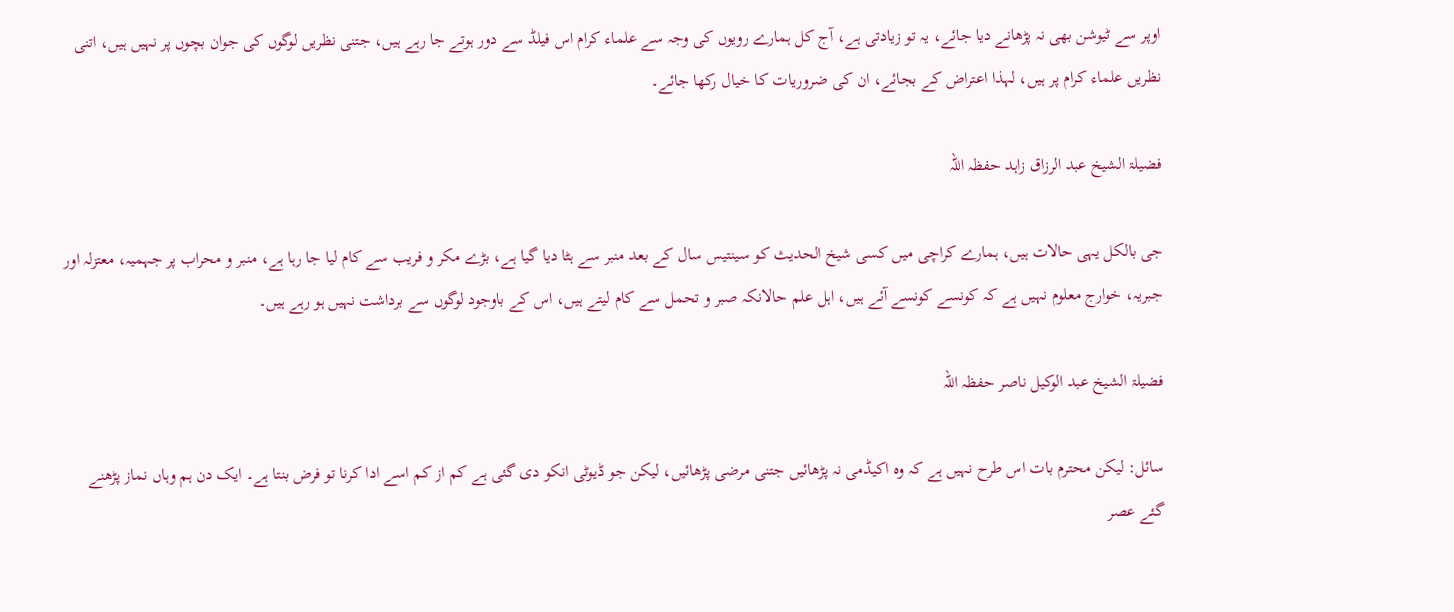اوپر سے ٹیوشن بھی نہ پڑھانے دیا جائے، یہ تو زیادتی ہے، آج کل ہمارے رویوں کی وجہ سے علماء کرام اس فیلڈ سے دور ہوتے جا رہے ہیں، جتنی نظریں لوگوں کی جوان بچوں پر نہیں ہیں، اتنی نظریں علماء کرام پر ہیں، لہذا اعتراض کے بجائے، ان کی ضروریات کا خیال رکھا جائے۔

فضیلۃ الشیخ عبد الرزاق زاہد حفظہ اللہ

جی بالکل یہی حالات ہیں، ہمارے کراچی میں کسی شیخ الحدیث کو سینتیس سال کے بعد منبر سے ہٹا دیا گیا ہے، بڑے مکر و فریب سے کام لیا جا رہا ہے، منبر و محراب پر جہمیہ، معتزلہ اور جبریہ، خوارج معلوم نہیں ہے کہ کونسے کونسے آئے ہیں، اہل علم حالانکہ صبر و تحمل سے کام لیتے ہیں، اس کے باوجود لوگوں سے برداشت نہیں ہو رہے ہیں۔

فضیلۃ الشیخ عبد الوکیل ناصر حفظہ اللہ

سائل: لیکن محترم بات اس طرح نہیں ہے کہ وہ اکیڈمی نہ پڑھائیں جتنی مرضی پڑھائیں، لیکن جو ڈیوٹی انکو دی گئی ہے کم از کم اسے ادا کرنا تو فرض بنتا ہے۔ ایک دن ہم وہاں نماز پڑھنے گئے عصر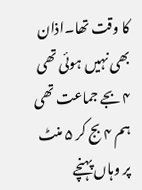کا وقت تھا۔اذان بھی نہیں ہوئی تھی ۴ بجے جماعت تھی ہم ۴ بج کر ۵ منٹ پر وہاں پہنچے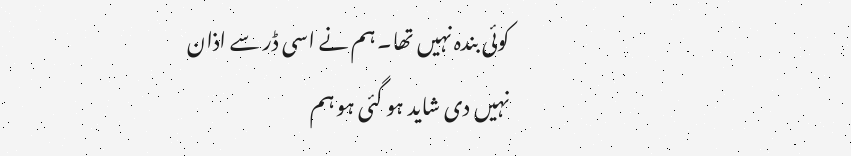کوئی بندہ نہیں تھا۔ ہم نے اسی ڈر سے اذان نہیں دی شاید ہو گئی ہو ہم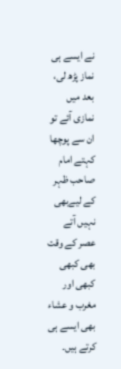نے ایسے ہی نماز پڑھ لی، بعد میں نمازی آئے تو ان سے پوچھا کہتے امام صاحب ظہر کے لیےبھی نہیں آتے عصر کے وقت بھی کبھی کبھی اور مغرب و عشاء بھی ایسے ہی کرتے ہیں۔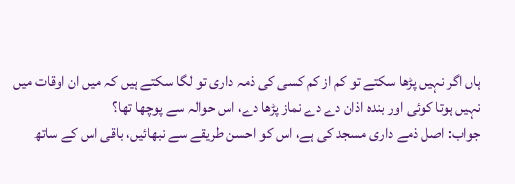ہاں اگر نہیں پڑھا سکتے تو کم از کم کسی کی ذمہ داری تو لگا سکتے ہیں کہ میں ان اوقات میں نہیں ہوتا کوئی اور بندہ اذان دے دے نماز پڑھا دے، اس حوالہ سے پوچھا تھا؟
جواب: اصل ذمے داری مسجد کی ہے، اس کو احسن طریقے سے نبھائیں، باقی اس کے ساتھ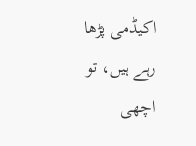اکیڈمی پڑھا رہے ہیں، تو اچھی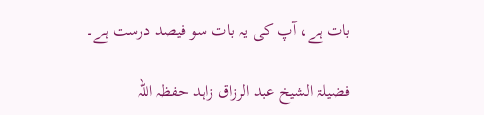بات ہے، آپ کی یہ بات سو فیصد درست ہے۔

فضیلۃ الشیخ عبد الرزاق زاہد حفظہ اللہ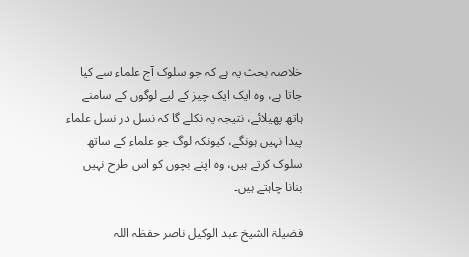خلاصہ بحث یہ ہے کہ جو سلوک آج علماء سے کیا جاتا ہے، وہ ایک ایک چیز کے لیے لوگوں کے سامنے ہاتھ پھیلائے، نتیجہ یہ نکلے گا کہ نسل در نسل علماء پیدا نہیں ہونگے، کیونکہ لوگ جو علماء کے ساتھ سلوک کرتے ہیں، وہ اپنے بچوں کو اس طرح نہیں بنانا چاہتے ہیں۔

فضیلۃ الشیخ عبد الوکیل ناصر حفظہ اللہ